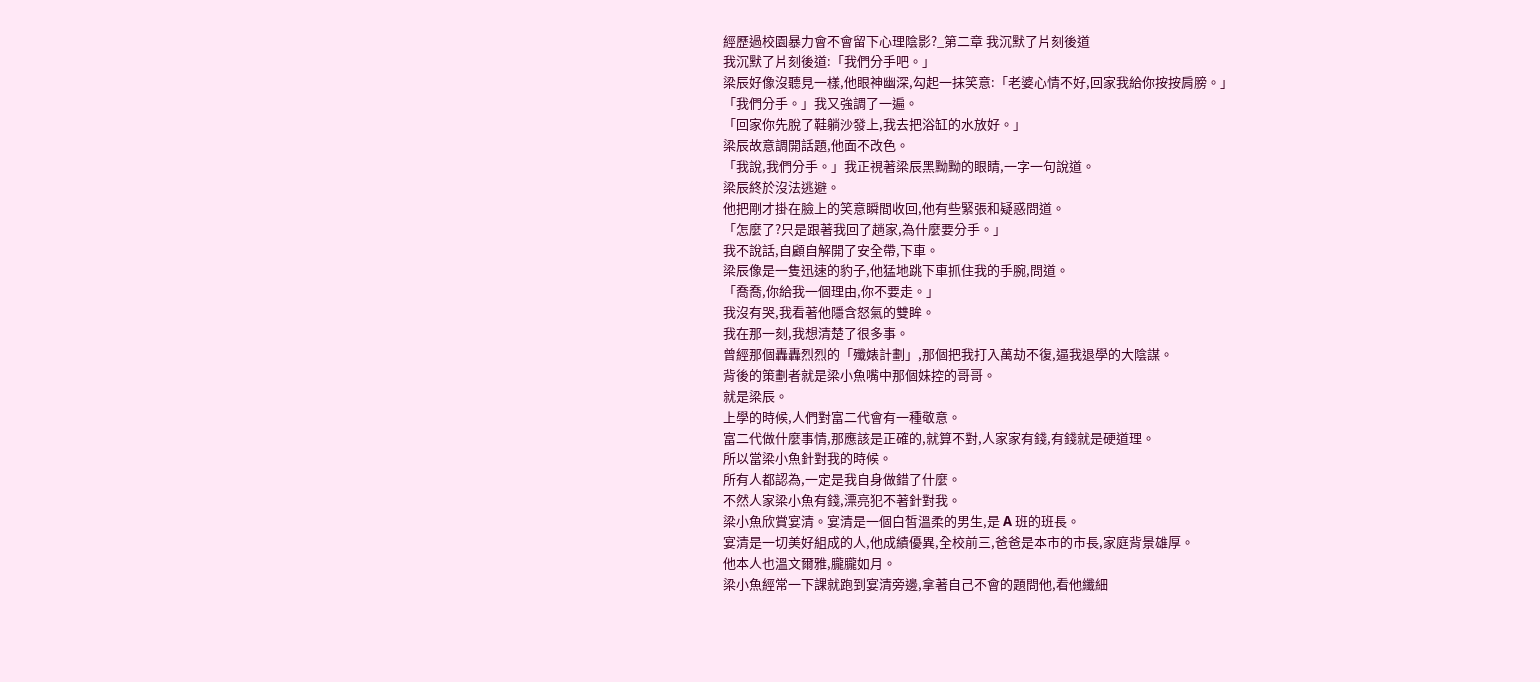經歷過校園暴力會不會留下心理陰影?_第二章 我沉默了片刻後道
我沉默了片刻後道:「我們分手吧。」
梁辰好像沒聽見一樣,他眼神幽深,勾起一抹笑意:「老婆心情不好,回家我給你按按肩膀。」
「我們分手。」我又強調了一遍。
「回家你先脫了鞋躺沙發上,我去把浴缸的水放好。」
梁辰故意調開話題,他面不改色。
「我說,我們分手。」我正視著梁辰黑黝黝的眼睛,一字一句說道。
梁辰終於沒法逃避。
他把剛才掛在臉上的笑意瞬間收回,他有些緊張和疑惑問道。
「怎麼了?只是跟著我回了趟家,為什麼要分手。」
我不說話,自顧自解開了安全帶,下車。
梁辰像是一隻迅速的豹子,他猛地跳下車抓住我的手腕,問道。
「喬喬,你給我一個理由,你不要走。」
我沒有哭,我看著他隱含怒氣的雙眸。
我在那一刻,我想清楚了很多事。
曾經那個轟轟烈烈的「殲婊計劃」,那個把我打入萬劫不復,逼我退學的大陰謀。
背後的策劃者就是梁小魚嘴中那個妹控的哥哥。
就是梁辰。
上學的時候,人們對富二代會有一種敬意。
富二代做什麼事情,那應該是正確的,就算不對,人家家有錢,有錢就是硬道理。
所以當梁小魚針對我的時候。
所有人都認為,一定是我自身做錯了什麼。
不然人家梁小魚有錢,漂亮犯不著針對我。
梁小魚欣賞宴清。宴清是一個白皙溫柔的男生,是 A 班的班長。
宴清是一切美好組成的人,他成績優異,全校前三,爸爸是本市的市長,家庭背景雄厚。
他本人也溫文爾雅,朧朧如月。
梁小魚經常一下課就跑到宴清旁邊,拿著自己不會的題問他,看他纖細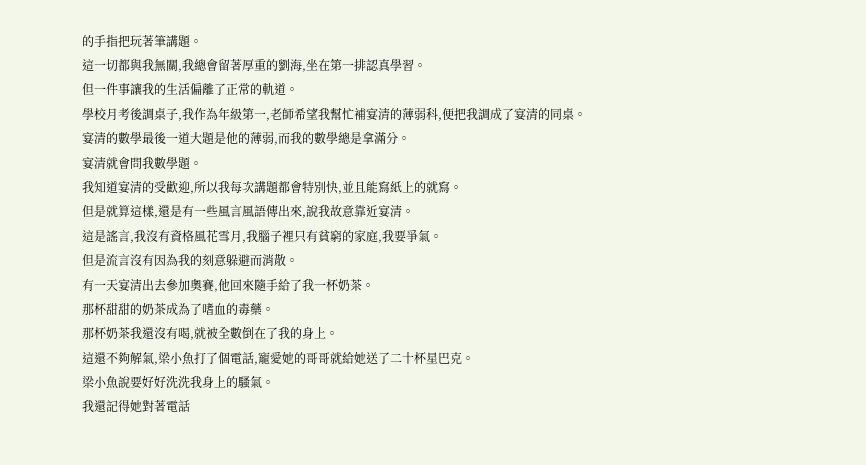的手指把玩著筆講題。
這一切都與我無關,我總會留著厚重的劉海,坐在第一排認真學習。
但一件事讓我的生活偏離了正常的軌道。
學校月考後調桌子,我作為年級第一,老師希望我幫忙補宴清的薄弱科,便把我調成了宴清的同桌。
宴清的數學最後一道大題是他的薄弱,而我的數學總是拿滿分。
宴清就會問我數學題。
我知道宴清的受歡迎,所以我每次講題都會特別快,並且能寫紙上的就寫。
但是就算這樣,還是有一些風言風語傳出來,說我故意靠近宴清。
這是謠言,我沒有資格風花雪月,我腦子裡只有貧窮的家庭,我要爭氣。
但是流言沒有因為我的刻意躲避而消散。
有一天宴清出去參加奧賽,他回來隨手給了我一杯奶茶。
那杯甜甜的奶茶成為了嗜血的毒藥。
那杯奶茶我還沒有喝,就被全數倒在了我的身上。
這還不夠解氣,梁小魚打了個電話,寵愛她的哥哥就給她送了二十杯星巴克。
梁小魚說要好好洗洗我身上的騷氣。
我還記得她對著電話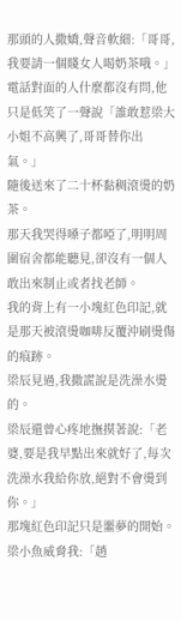那頭的人撒嬌,聲音軟細:「哥哥,我要請一個賤女人喝奶茶哦。」
電話對面的人什麼都沒有問,他只是低笑了一聲說「誰敢惹梁大小姐不高興了,哥哥替你出氣。」
隨後送來了二十杯黏稠滾燙的奶茶。
那天我哭得嗓子都啞了,明明周圍宿舍都能聽見,卻沒有一個人敢出來制止或者找老師。
我的背上有一小塊紅色印記,就是那天被滾燙咖啡反覆沖刷燙傷的痕跡。
梁辰見過,我撒謊說是洗澡水燙的。
梁辰還曾心疼地撫摸著說:「老婆,要是我早點出來就好了,每次洗澡水我給你放,絕對不會燙到你。」
那塊紅色印記只是噩夢的開始。
梁小魚威脅我:「趙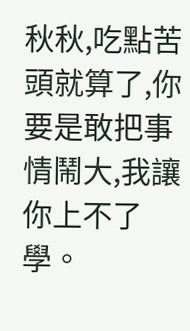秋秋,吃點苦頭就算了,你要是敢把事情鬧大,我讓你上不了學。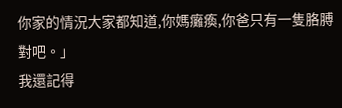你家的情況大家都知道,你媽癱瘓,你爸只有一隻胳膊對吧。」
我還記得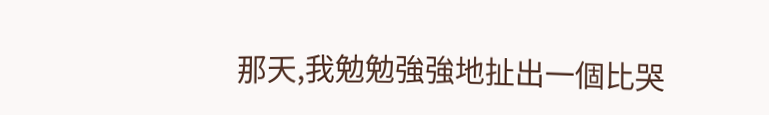那天,我勉勉強強地扯出一個比哭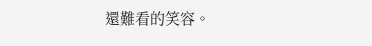還難看的笑容。